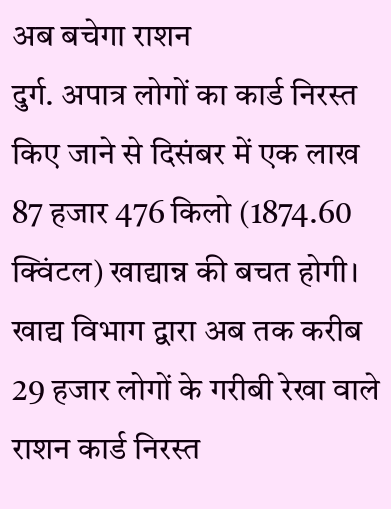अब बचेगा राशन
दुर्ग. अपात्र लोगों का कार्ड निरस्त किए जाने से दिसंबर में एक लाख 87 हजार 476 किलो (1874.60 क्विंटल) खाद्यान्न की बचत होगी। खाद्य विभाग द्वारा अब तक करीब 29 हजार लोगों के गरीबी रेखा वाले राशन कार्ड निरस्त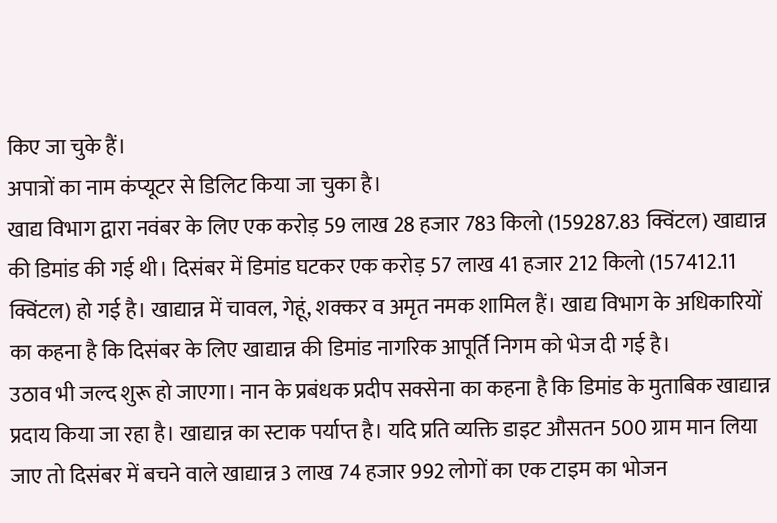किए जा चुके हैं।
अपात्रों का नाम कंप्यूटर से डिलिट किया जा चुका है।
खाद्य विभाग द्वारा नवंबर के लिए एक करोड़ 59 लाख 28 हजार 783 किलो (159287.83 क्विंटल) खाद्यान्न की डिमांड की गई थी। दिसंबर में डिमांड घटकर एक करोड़ 57 लाख 41 हजार 212 किलो (157412.11 क्विंटल) हो गई है। खाद्यान्न में चावल, गेहूं, शक्कर व अमृत नमक शामिल हैं। खाद्य विभाग के अधिकारियों का कहना है कि दिसंबर के लिए खाद्यान्न की डिमांड नागरिक आपूर्ति निगम को भेज दी गई है।
उठाव भी जल्द शुरू हो जाएगा। नान के प्रबंधक प्रदीप सक्सेना का कहना है कि डिमांड के मुताबिक खाद्यान्न प्रदाय किया जा रहा है। खाद्यान्न का स्टाक पर्याप्त है। यदि प्रति व्यक्ति डाइट औसतन 500 ग्राम मान लिया जाए तो दिसंबर में बचने वाले खाद्यान्न 3 लाख 74 हजार 992 लोगों का एक टाइम का भोजन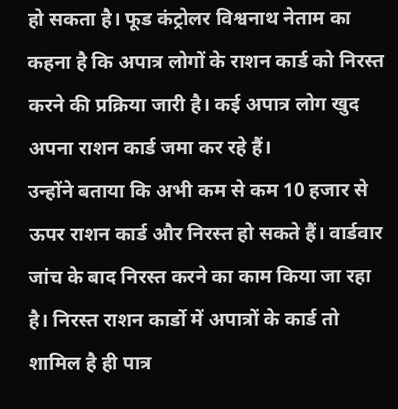हो सकता है। फूड कंट्रोलर विश्वनाथ नेताम का कहना है कि अपात्र लोगों के राशन कार्ड को निरस्त करने की प्रक्रिया जारी है। कई अपात्र लोग खुद अपना राशन कार्ड जमा कर रहे हैं।
उन्होंने बताया कि अभी कम से कम 10 हजार से ऊपर राशन कार्ड और निरस्त हो सकते हैं। वार्डवार जांच के बाद निरस्त करने का काम किया जा रहा है। निरस्त राशन कार्डो में अपात्रों के कार्ड तो शामिल है ही पात्र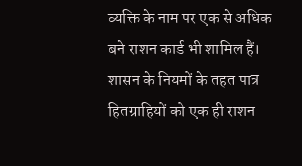व्यक्ति के नाम पर एक से अधिक बने राशन कार्ड भी शामिल हैं। शासन के नियमों के तहत पात्र हितग्राहियों को एक ही राशन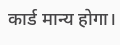कार्ड मान्य होगा।